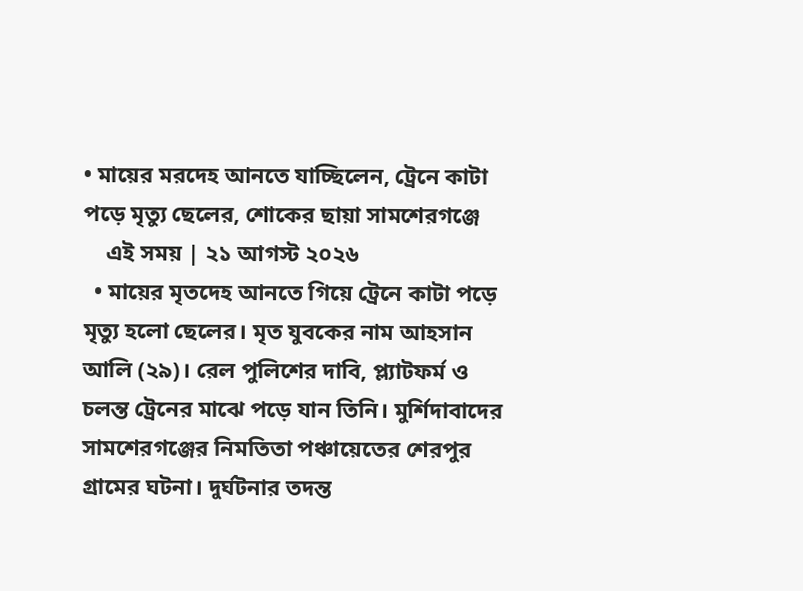• মায়ের মরদেহ আনতে যাচ্ছিলেন, ট্রেনে কাটা পড়ে মৃত্যু ছেলের, শোকের ছায়া সামশেরগঞ্জে
    এই সময় | ২১ আগস্ট ২০২৬
  • মায়ের মৃতদেহ আনতে গিয়ে ট্রেনে কাটা পড়ে মৃত্যু হলো ছেলের। মৃত যুবকের নাম আহসান আলি (২৯)। রেল পুলিশের দাবি, প্ল্যাটফর্ম ও চলন্ত ট্রেনের মাঝে পড়ে যান তিনি। মুর্শিদাবাদের সামশেরগঞ্জের নিমতিতা পঞ্চায়েতের শেরপুর গ্রামের ঘটনা। দুর্ঘটনার তদন্ত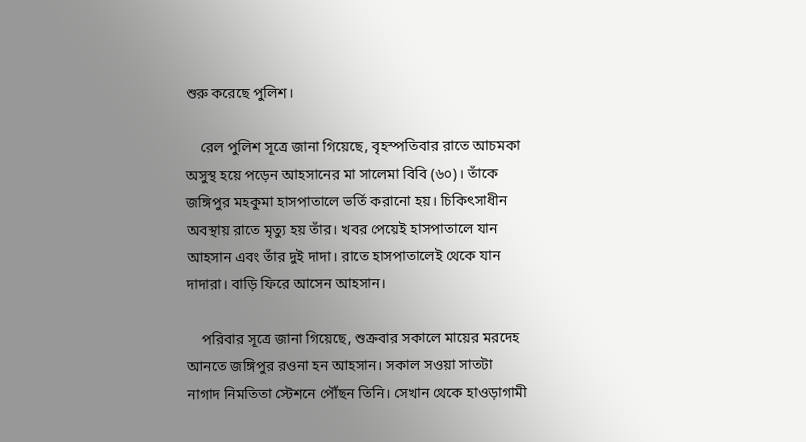শুরু করেছে পুলিশ।

    রেল পুলিশ সূত্রে জানা গিয়েছে, বৃহস্পতিবার রাতে আচমকা অসুস্থ হয়ে পড়েন আহসানের মা সালেমা বিবি (৬০)। তাঁকে জঙ্গিপুর মহকুমা হাসপাতালে ভর্তি করানো হয়। চিকিৎসাধীন অবস্থায় রাতে মৃত্যু হয় তাঁর। খবর পেয়েই হাসপাতালে যান আহসান এবং তাঁর দুই দাদা। রাতে হাসপাতালেই থেকে যান দাদারা। বাড়ি ফিরে আসেন আহসান।

    পরিবার সূত্রে জানা গিয়েছে, শুক্রবার সকালে মায়ের মরদেহ আনতে জঙ্গিপুর রওনা হন আহসান। সকাল সওয়া সাতটা নাগাদ নিমতিতা স্টেশনে পৌঁছন তিনি। সেখান থেকে হাওড়াগামী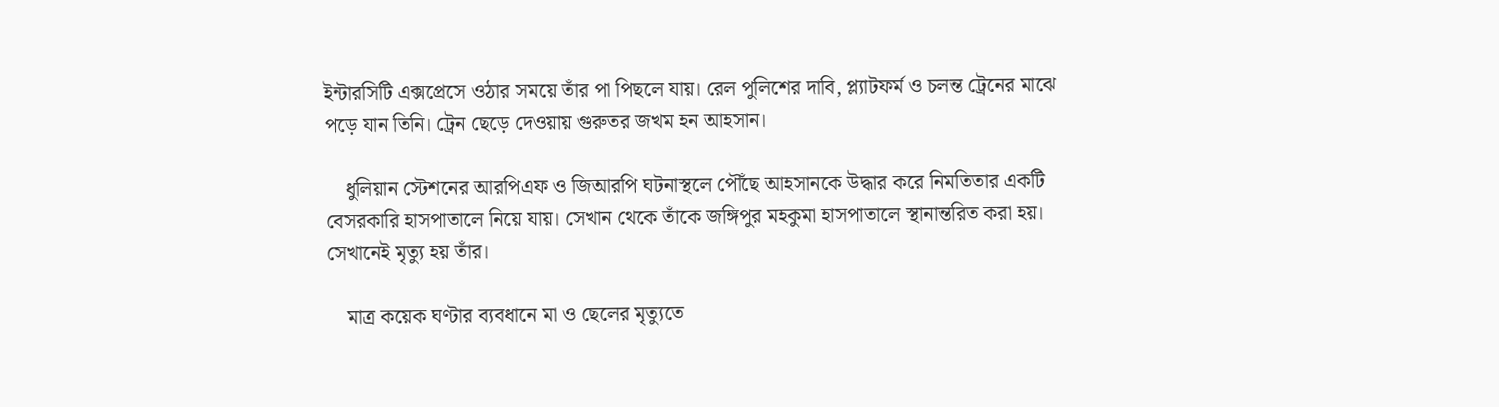ইন্টারসিটি এক্সপ্রেসে ওঠার সময়ে তাঁর পা পিছলে যায়। রেল পুলিশের দাবি, প্ল্যাটফর্ম ও চলন্ত ট্রেনের মাঝে পড়ে যান তিনি। ট্রেন ছেড়ে দেওয়ায় গুরুতর জখম হন আহসান।

    ধুলিয়ান স্টেশনের আরপিএফ ও জিআরপি ঘটনাস্থলে পৌঁছে আহসানকে উদ্ধার করে নিমতিতার একটি বেসরকারি হাসপাতালে নিয়ে যায়। সেখান থেকে তাঁকে জঙ্গিপুর মহকুমা হাসপাতালে স্থানান্তরিত করা হয়। সেখানেই মৃত্যু হয় তাঁর।

    মাত্র কয়েক ঘণ্টার ব্যবধানে মা ও ছেলের মৃত্যুতে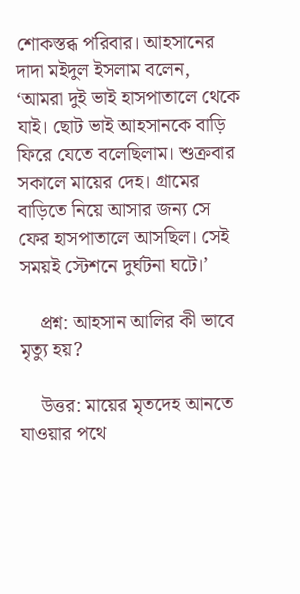শোকস্তব্ধ পরিবার। আহসানের দাদা মইদুল ইসলাম বলেন, ‘আমরা দুই ভাই হাসপাতালে থেকে যাই। ছোট ভাই আহসানকে বাড়ি ফিরে যেতে বলেছিলাম। শুক্রবার সকালে মায়ের দেহ। গ্রামের বাড়িতে নিয়ে আসার জন্য সে ফের হাসপাতালে আসছিল। সেই সময়ই স্টেশনে দুর্ঘটনা ঘটে।’

    প্রশ্ন: আহসান আলির কী ভাবে মৃত্যু হয়?

    উত্তর: মায়ের মৃতদেহ আনতে যাওয়ার পথে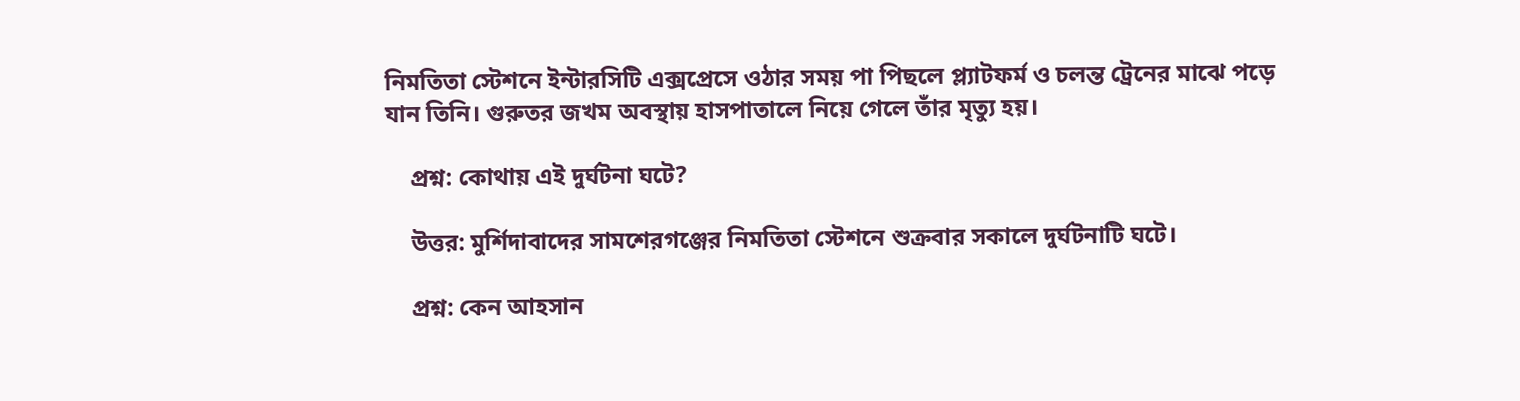নিমতিতা স্টেশনে ইন্টারসিটি এক্সপ্রেসে ওঠার সময় পা পিছলে প্ল্যাটফর্ম ও চলন্ত ট্রেনের মাঝে পড়ে যান তিনি। গুরুতর জখম অবস্থায় হাসপাতালে নিয়ে গেলে তাঁর মৃত্যু হয়।

    প্রশ্ন: কোথায় এই দুর্ঘটনা ঘটে?

    উত্তর: মুর্শিদাবাদের সামশেরগঞ্জের নিমতিতা স্টেশনে শুক্রবার সকালে দুর্ঘটনাটি ঘটে।

    প্রশ্ন: কেন আহসান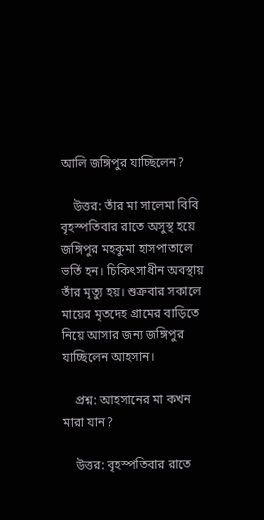আলি জঙ্গিপুর যাচ্ছিলেন?

    উত্তর: তাঁর মা সালেমা বিবি বৃহস্পতিবার রাতে অসুস্থ হয়ে জঙ্গিপুর মহকুমা হাসপাতালে ভর্তি হন। চিকিৎসাধীন অবস্থায় তাঁর মৃত্যু হয়। শুক্রবার সকালে মায়ের মৃতদেহ গ্রামের বাড়িতে নিয়ে আসার জন্য জঙ্গিপুর যাচ্ছিলেন আহসান।

    প্রশ্ন: আহসানের মা কখন মারা যান?

    উত্তর: বৃহস্পতিবার রাতে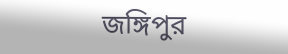জঙ্গিপুর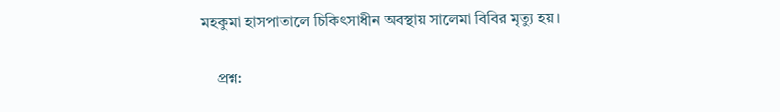মহকুমা হাসপাতালে চিকিৎসাধীন অবস্থায় সালেমা বিবির মৃত্যু হয়।

    প্রশ্ন: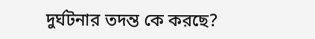দুর্ঘটনার তদন্ত কে করছে?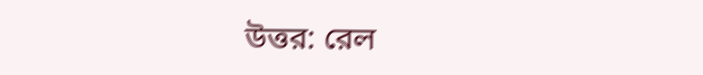উত্তর: রেল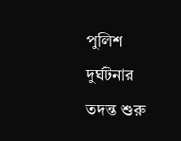পুলিশ দুর্ঘটনার তদন্ত শুরু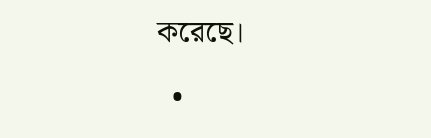করেছে।

  •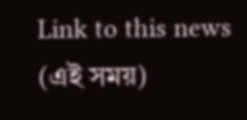Link to this news (এই সময়)